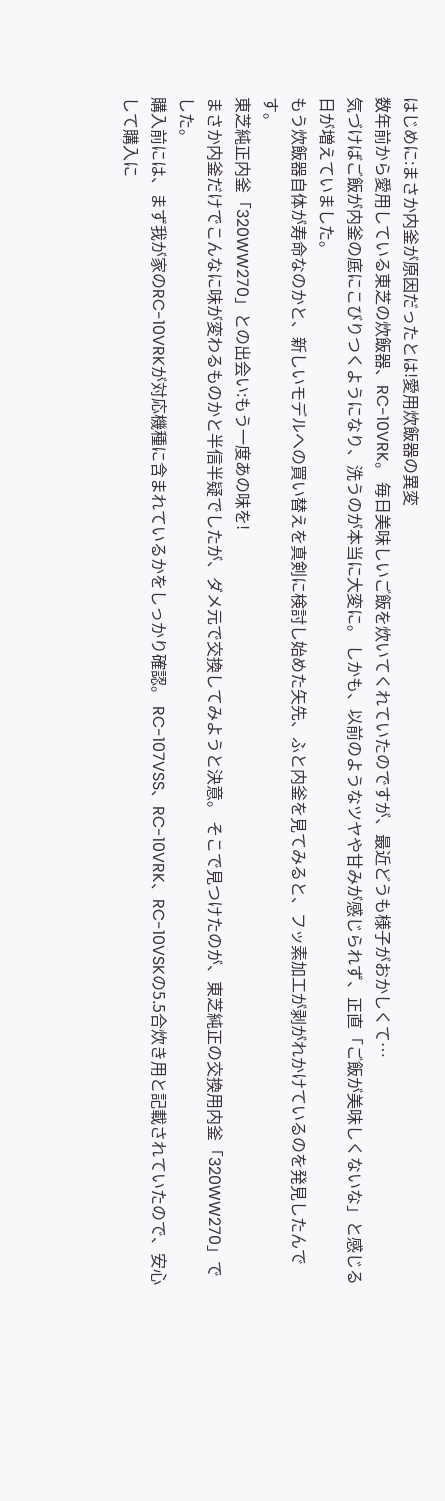はじめに:まさか内釜が原因だったとは!愛用炊飯器の異変
数年前から愛用している東芝の炊飯器、RC-10VRK。 毎日美味しいご飯を炊いてくれていたのですが、最近どうも様子がおかしくて…
気づけばご飯が内釜の底にこびりつくようになり、洗うのが本当に大変に。 しかも、以前のようなツヤや甘みが感じられず、正直「ご飯が美味しくないな」と感じる日が増えていました。
もう炊飯器自体が寿命なのかと、新しいモデルへの買い替えを真剣に検討し始めた矢先、ふと内釜を見てみると、フッ素加工が剥がれかけているのを発見したんです。
東芝純正内釜「320WW270」との出会い:もう一度あの味を!
まさか内釜だけでこんなに味が変わるものかと半信半疑でしたが、ダメ元で交換してみようと決意。 そこで見つけたのが、東芝純正の交換用内釜「320WW270」でした。
購入前には、まず我が家のRC-10VRKが対応機種に含まれているかをしっかり確認。 RC-107VSS、RC-10VRK、RC-10VSKの5.5合炊き用と記載されていたので、安心して購入に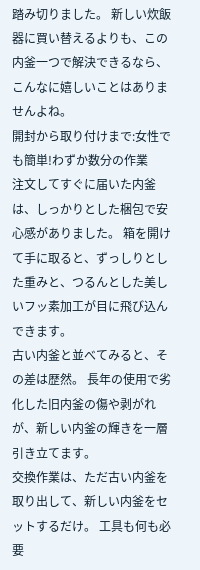踏み切りました。 新しい炊飯器に買い替えるよりも、この内釜一つで解決できるなら、こんなに嬉しいことはありませんよね。
開封から取り付けまで:女性でも簡単!わずか数分の作業
注文してすぐに届いた内釜は、しっかりとした梱包で安心感がありました。 箱を開けて手に取ると、ずっしりとした重みと、つるんとした美しいフッ素加工が目に飛び込んできます。
古い内釜と並べてみると、その差は歴然。 長年の使用で劣化した旧内釜の傷や剥がれが、新しい内釜の輝きを一層引き立てます。
交換作業は、ただ古い内釜を取り出して、新しい内釜をセットするだけ。 工具も何も必要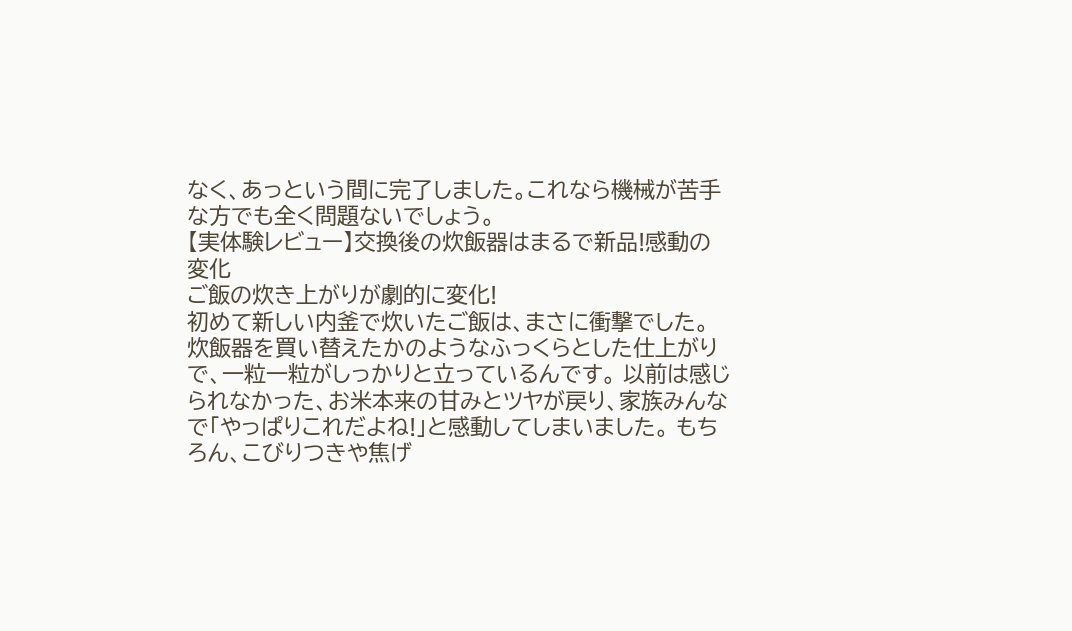なく、あっという間に完了しました。これなら機械が苦手な方でも全く問題ないでしょう。
【実体験レビュー】交換後の炊飯器はまるで新品!感動の変化
ご飯の炊き上がりが劇的に変化!
初めて新しい内釜で炊いたご飯は、まさに衝撃でした。 炊飯器を買い替えたかのようなふっくらとした仕上がりで、一粒一粒がしっかりと立っているんです。 以前は感じられなかった、お米本来の甘みとツヤが戻り、家族みんなで「やっぱりこれだよね!」と感動してしまいました。 もちろん、こびりつきや焦げ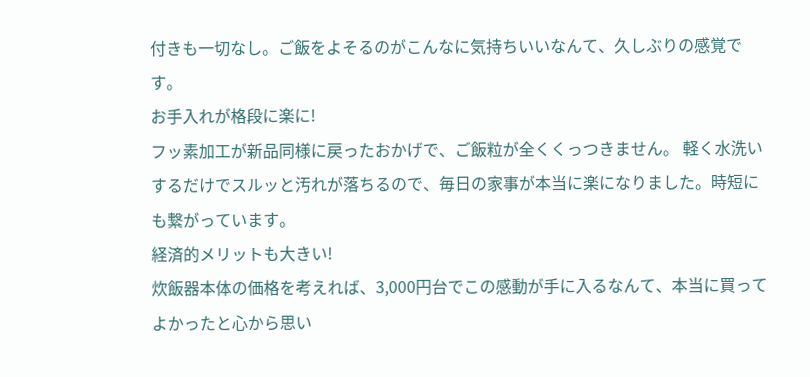付きも一切なし。ご飯をよそるのがこんなに気持ちいいなんて、久しぶりの感覚です。
お手入れが格段に楽に!
フッ素加工が新品同様に戻ったおかげで、ご飯粒が全くくっつきません。 軽く水洗いするだけでスルッと汚れが落ちるので、毎日の家事が本当に楽になりました。時短にも繋がっています。
経済的メリットも大きい!
炊飯器本体の価格を考えれば、3,000円台でこの感動が手に入るなんて、本当に買ってよかったと心から思い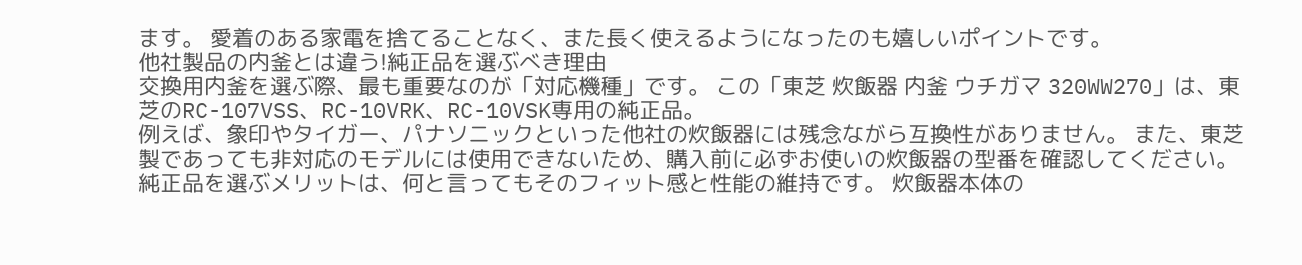ます。 愛着のある家電を捨てることなく、また長く使えるようになったのも嬉しいポイントです。
他社製品の内釜とは違う!純正品を選ぶべき理由
交換用内釜を選ぶ際、最も重要なのが「対応機種」です。 この「東芝 炊飯器 内釜 ウチガマ 320WW270」は、東芝のRC-107VSS、RC-10VRK、RC-10VSK専用の純正品。
例えば、象印やタイガー、パナソニックといった他社の炊飯器には残念ながら互換性がありません。 また、東芝製であっても非対応のモデルには使用できないため、購入前に必ずお使いの炊飯器の型番を確認してください。
純正品を選ぶメリットは、何と言ってもそのフィット感と性能の維持です。 炊飯器本体の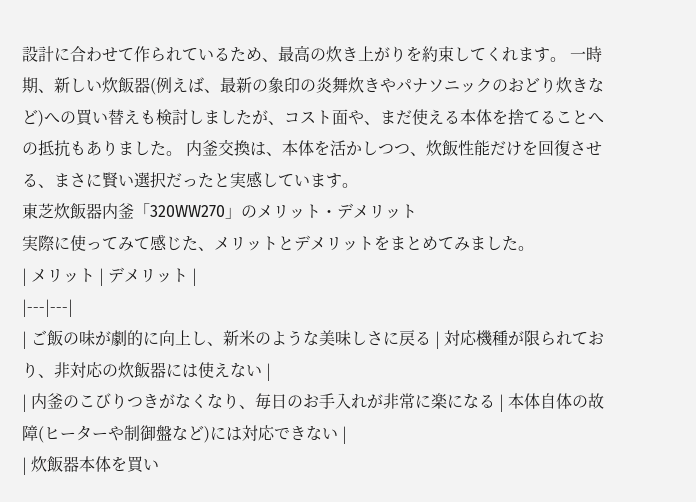設計に合わせて作られているため、最高の炊き上がりを約束してくれます。 一時期、新しい炊飯器(例えば、最新の象印の炎舞炊きやパナソニックのおどり炊きなど)への買い替えも検討しましたが、コスト面や、まだ使える本体を捨てることへの抵抗もありました。 内釜交換は、本体を活かしつつ、炊飯性能だけを回復させる、まさに賢い選択だったと実感しています。
東芝炊飯器内釜「320WW270」のメリット・デメリット
実際に使ってみて感じた、メリットとデメリットをまとめてみました。
| メリット | デメリット |
|---|---|
| ご飯の味が劇的に向上し、新米のような美味しさに戻る | 対応機種が限られており、非対応の炊飯器には使えない |
| 内釜のこびりつきがなくなり、毎日のお手入れが非常に楽になる | 本体自体の故障(ヒーターや制御盤など)には対応できない |
| 炊飯器本体を買い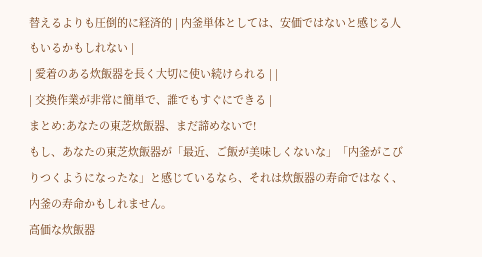替えるよりも圧倒的に経済的 | 内釜単体としては、安価ではないと感じる人もいるかもしれない |
| 愛着のある炊飯器を長く大切に使い続けられる | |
| 交換作業が非常に簡単で、誰でもすぐにできる |
まとめ:あなたの東芝炊飯器、まだ諦めないで!
もし、あなたの東芝炊飯器が「最近、ご飯が美味しくないな」「内釜がこびりつくようになったな」と感じているなら、それは炊飯器の寿命ではなく、内釜の寿命かもしれません。
高価な炊飯器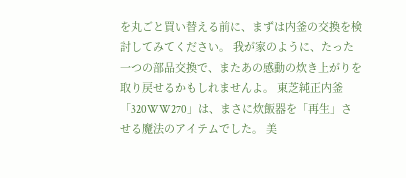を丸ごと買い替える前に、まずは内釜の交換を検討してみてください。 我が家のように、たった一つの部品交換で、またあの感動の炊き上がりを取り戻せるかもしれませんよ。 東芝純正内釜「320WW270」は、まさに炊飯器を「再生」させる魔法のアイテムでした。 美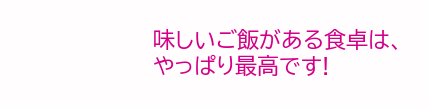味しいご飯がある食卓は、やっぱり最高です!